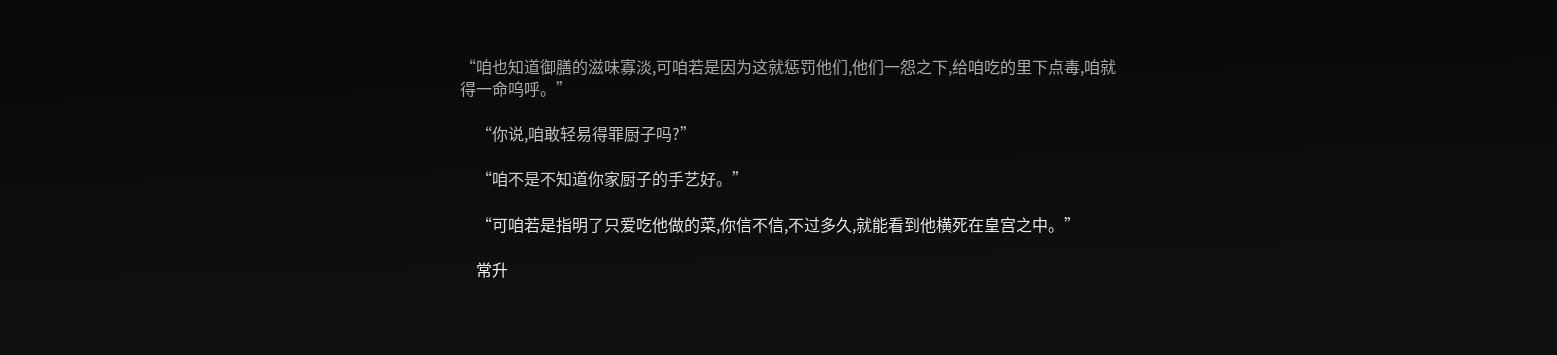“咱也知道御膳的滋味寡淡,可咱若是因为这就惩罚他们,他们一怨之下,给咱吃的里下点毒,咱就得一命呜呼。”

    “你说,咱敢轻易得罪厨子吗?”

    “咱不是不知道你家厨子的手艺好。”

    “可咱若是指明了只爱吃他做的菜,你信不信,不过多久,就能看到他横死在皇宫之中。”

    常升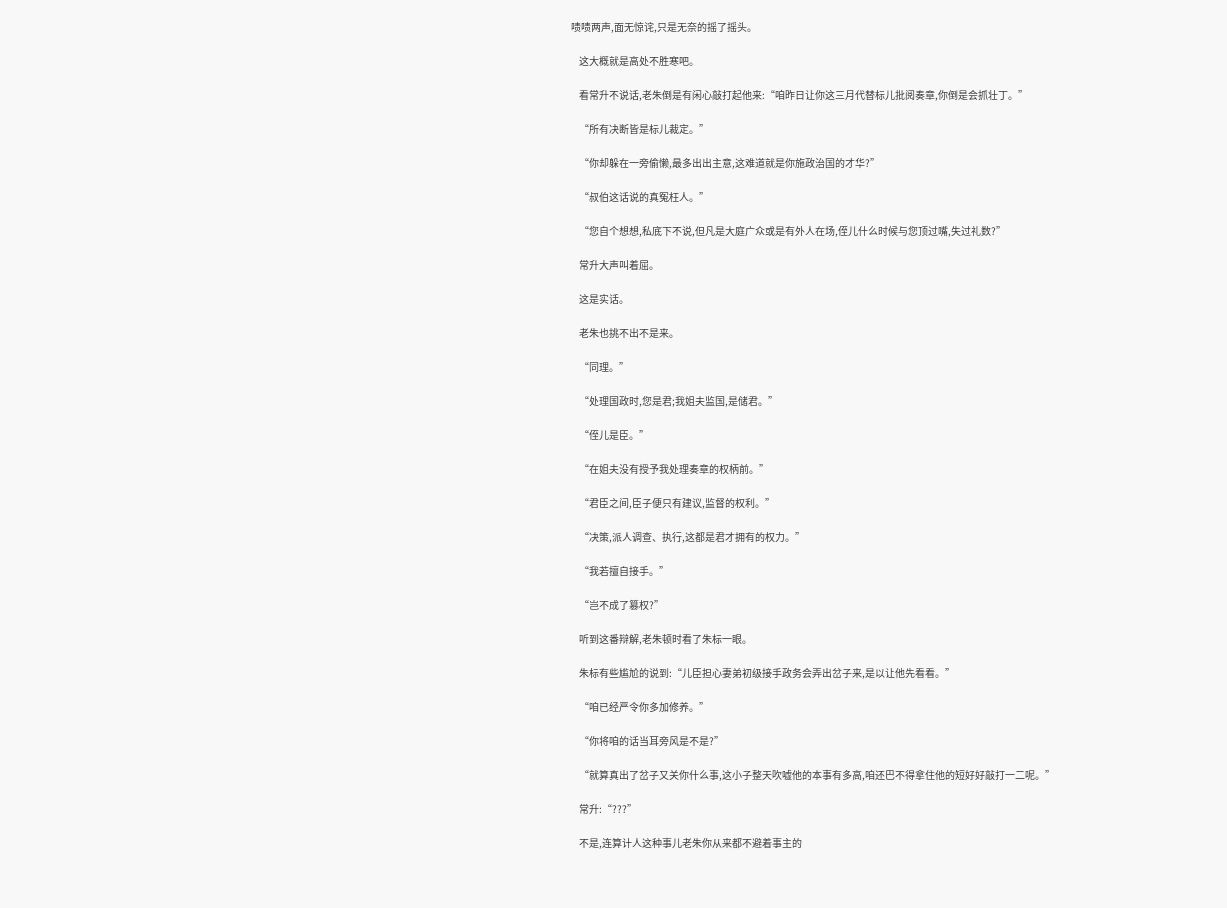啧啧两声,面无惊诧,只是无奈的摇了摇头。

    这大概就是高处不胜寒吧。

    看常升不说话,老朱倒是有闲心敲打起他来:“咱昨日让你这三月代替标儿批阅奏章,你倒是会抓壮丁。”

    “所有决断皆是标儿裁定。”

    “你却躲在一旁偷懒,最多出出主意,这难道就是你施政治国的才华?”

    “叔伯这话说的真冤枉人。”

    “您自个想想,私底下不说,但凡是大庭广众或是有外人在场,侄儿什么时候与您顶过嘴,失过礼数?”

    常升大声叫着屈。

    这是实话。

    老朱也挑不出不是来。

    “同理。”

    “处理国政时,您是君;我姐夫监国,是储君。”

    “侄儿是臣。”

    “在姐夫没有授予我处理奏章的权柄前。”

    “君臣之间,臣子便只有建议,监督的权利。”

    “决策,派人调查、执行,这都是君才拥有的权力。”

    “我若擅自接手。”

    “岂不成了篡权?”

    听到这番辩解,老朱顿时看了朱标一眼。

    朱标有些尴尬的说到:“儿臣担心妻弟初级接手政务会弄出岔子来,是以让他先看看。”

    “咱已经严令你多加修养。”

    “你将咱的话当耳旁风是不是?”

    “就算真出了岔子又关你什么事,这小子整天吹嘘他的本事有多高,咱还巴不得拿住他的短好好敲打一二呢。”

    常升:“???”

    不是,连算计人这种事儿老朱你从来都不避着事主的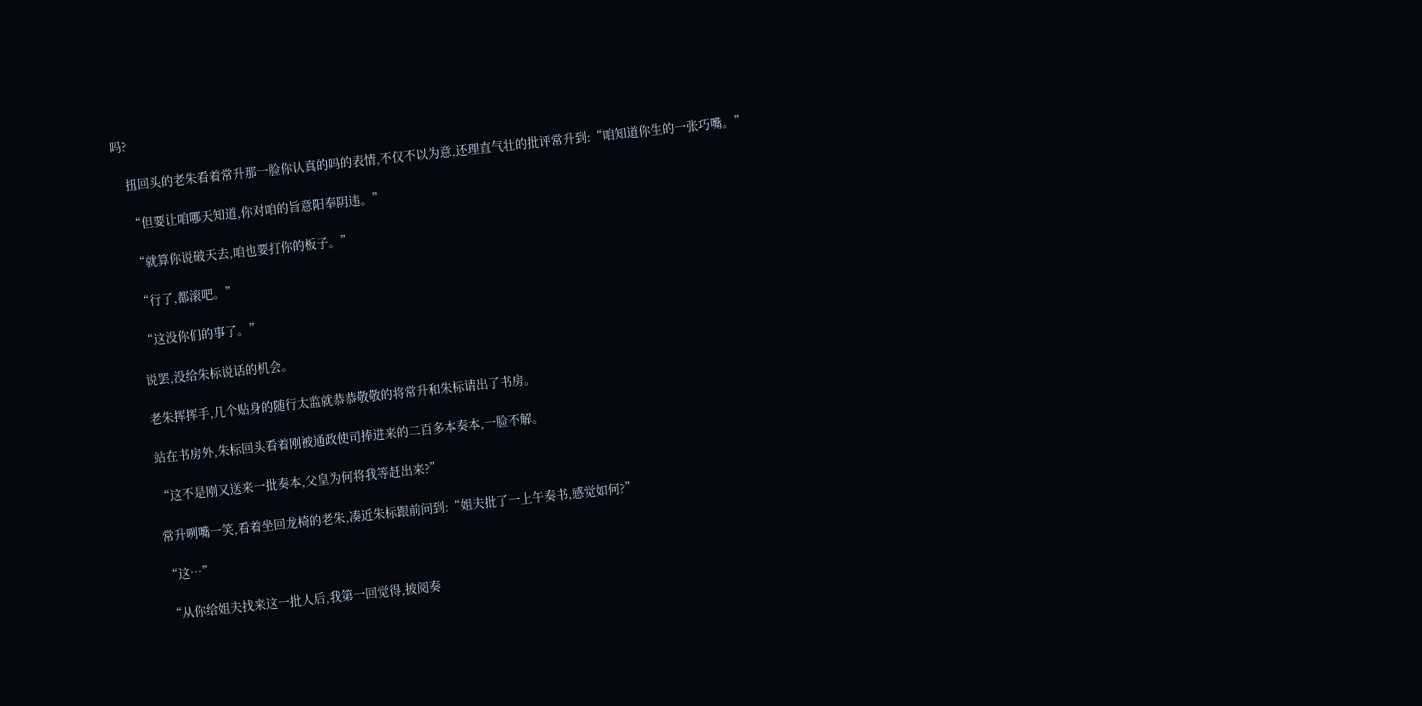吗?

    扭回头的老朱看着常升那一脸你认真的吗的表情,不仅不以为意,还理直气壮的批评常升到:“咱知道你生的一张巧嘴。”

    “但要让咱哪天知道,你对咱的旨意阳奉阴违。”

    “就算你说破天去,咱也要打你的板子。”

    “行了,都滚吧。”

    “这没你们的事了。”

    说罢,没给朱标说话的机会。

    老朱挥挥手,几个贴身的随行太监就恭恭敬敬的将常升和朱标请出了书房。

    站在书房外,朱标回头看着刚被通政使司捧进来的二百多本奏本,一脸不解。

    “这不是刚又送来一批奏本,父皇为何将我等赶出来?”

    常升咧嘴一笑,看着坐回龙椅的老朱,凑近朱标跟前问到:“姐夫批了一上午奏书,感觉如何?”

    “这…”

    “从你给姐夫找来这一批人后,我第一回觉得,披阅奏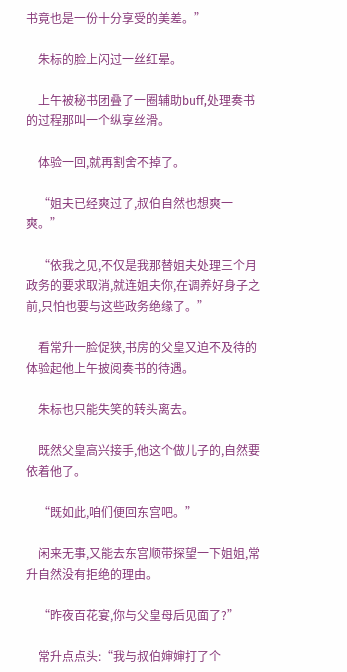书竟也是一份十分享受的美差。”

    朱标的脸上闪过一丝红晕。

    上午被秘书团叠了一圈辅助buff,处理奏书的过程那叫一个纵享丝滑。

    体验一回,就再割舍不掉了。

    “姐夫已经爽过了,叔伯自然也想爽一爽。”

    “依我之见,不仅是我那替姐夫处理三个月政务的要求取消,就连姐夫你,在调养好身子之前,只怕也要与这些政务绝缘了。”

    看常升一脸促狭,书房的父皇又迫不及待的体验起他上午披阅奏书的待遇。

    朱标也只能失笑的转头离去。

    既然父皇高兴接手,他这个做儿子的,自然要依着他了。

    “既如此,咱们便回东宫吧。”

    闲来无事,又能去东宫顺带探望一下姐姐,常升自然没有拒绝的理由。

    “昨夜百花宴,你与父皇母后见面了?”

    常升点点头:“我与叔伯婶婶打了个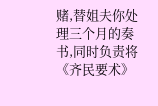赌,替姐夫你处理三个月的奏书,同时负责将《齐民要术》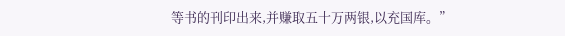等书的刊印出来,并赚取五十万两银,以充国库。”